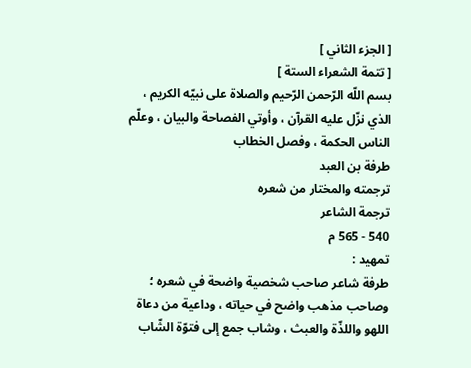[ الجزء الثاني ]
[ تتمة الشعراء الستة ]
بسم اللّه الرّحمن الرّحيم والصلاة على نبيّه الكريم ، الذي نزّل عليه القرآن ، وأوتي الفصاحة والبيان ، وعلّم الناس الحكمة ، وفصل الخطاب
طرفة بن العبد
ترجمته والمختار من شعره
ترجمة الشاعر
540 - 565 م
تمهيد :
طرفة شاعر صاحب شخصية واضحة في شعره ؛ وصاحب مذهب واضح في حياته ، وداعية من دعاة اللهو واللذّة والعبث ، وشاب جمع إلى فتوّة الشّاب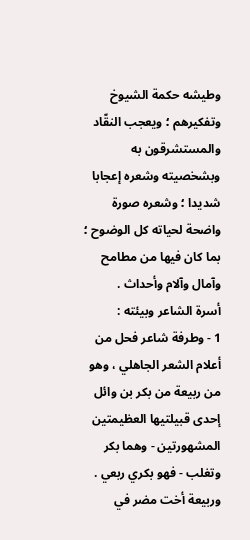وطيشه حكمة الشيوخ وتفكيرهم ؛ ويعجب النقّاد والمستشرقون به وبشخصيته وشعره إعجابا شديدا ؛ وشعره صورة واضحة لحياته كل الوضوح ؛ بما كان فيها من مطامح وآمال وآلام وأحداث .
أسرة الشاعر وبيئته :
1 - وطرفة شاعر فحل من أعلام الشعر الجاهلي ، وهو من ربيعة من بكر بن وائل إحدى قبيلتيها العظيمتين المشهورتين - وهما بكر وتغلب - فهو بكري ربعي .
وربيعة أخت مضر في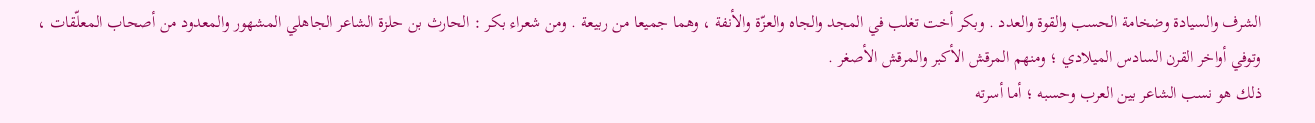الشرف والسيادة وضخامة الحسب والقوة والعدد . وبكر أخت تغلب في المجد والجاه والعزّة والأنفة ، وهما جميعا من ربيعة . ومن شعراء بكر : الحارث بن حلزة الشاعر الجاهلي المشهور والمعدود من أصحاب المعلّقات ، وتوفي أواخر القرن السادس الميلادي ؛ ومنهم المرقش الأكبر والمرقش الأصغر .
ذلك هو نسب الشاعر بين العرب وحسبه ؛ أما أسرته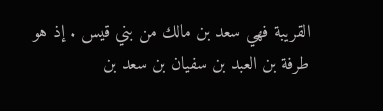القريبة فهي سعد بن مالك من بني قيس . إذ هو طرفة بن العبد بن سفيان بن سعد بن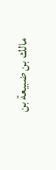مالك بن ضبيعة بن